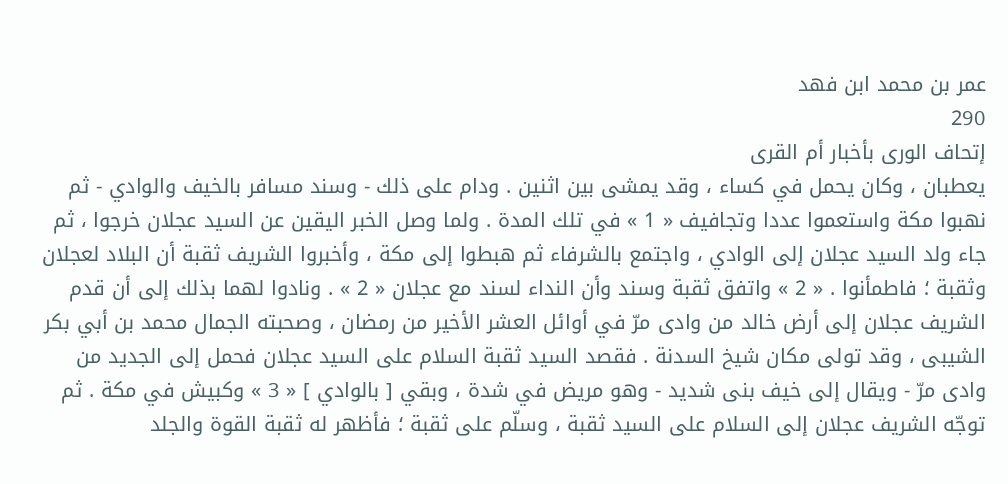عمر بن محمد ابن فهد
290
إتحاف الورى بأخبار أم القرى
يعطبان ، وكان يحمل في كساء ، وقد يمشى بين اثنين . ودام على ذلك - وسند مسافر بالخيف والوادي - ثم نهبوا مكة واستعموا عددا وتجافيف « 1 » في تلك المدة . ولما وصل الخبر اليقين عن السيد عجلان خرجوا ، ثم جاء ولد السيد عجلان إلى الوادي ، واجتمع بالشرفاء ثم هبطوا إلى مكة ، وأخبروا الشريف ثقبة أن البلاد لعجلان وثقبة ؛ فاطمأنوا . « 2 » واتفق ثقبة وسند وأن النداء لسند مع عجلان « 2 » . ونادوا لهما بذلك إلى أن قدم الشريف عجلان إلى أرض خالد من وادى مرّ في أوائل العشر الأخير من رمضان ، وصحبته الجمال محمد بن أبي بكر الشيبى ، وقد تولى مكان شيخ السدنة . فقصد السيد ثقبة السلام على السيد عجلان فحمل إلى الجديد من وادى مرّ - ويقال إلى خيف بنى شديد - وهو مريض في شدة ، وبقي [ بالوادي ] « 3 » وكبيش في مكة . ثم توجّه الشريف عجلان إلى السلام على السيد ثقبة ، وسلّم على ثقبة ؛ فأظهر له ثقبة القوة والجلد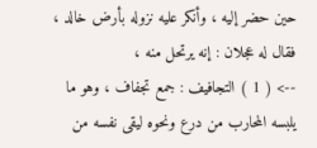حين حضر إليه ، وأنكر عليه نزوله بأرض خالد ، فقال له عجلان : إنه يرتحل منه ،
--> ( 1 ) التجافيف : جمع تجفاف ، وهو ما يلبسه المحارب من درع ونحوه ليقى نفسه من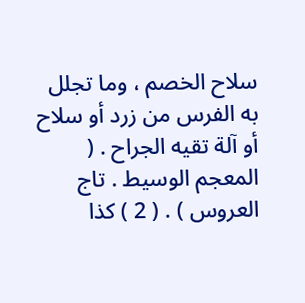سلاح الخصم ، وما تجلل به الفرس من زرد أو سلاح أو آلة تقيه الجراح . ( المعجم الوسيط . تاج العروس ) . ( 2 ) كذا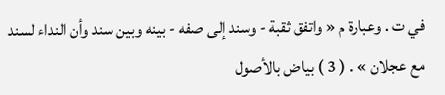في ت . وعبارة م « واتفق ثقبة - وسند إلى صفه - بينه وبين سند وأن النداء لسند مع عجلان » . ( 3 ) بياض بالأصول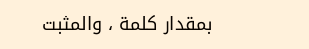بمقدار كلمة ، والمثبت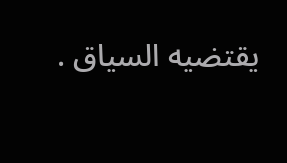يقتضيه السياق .